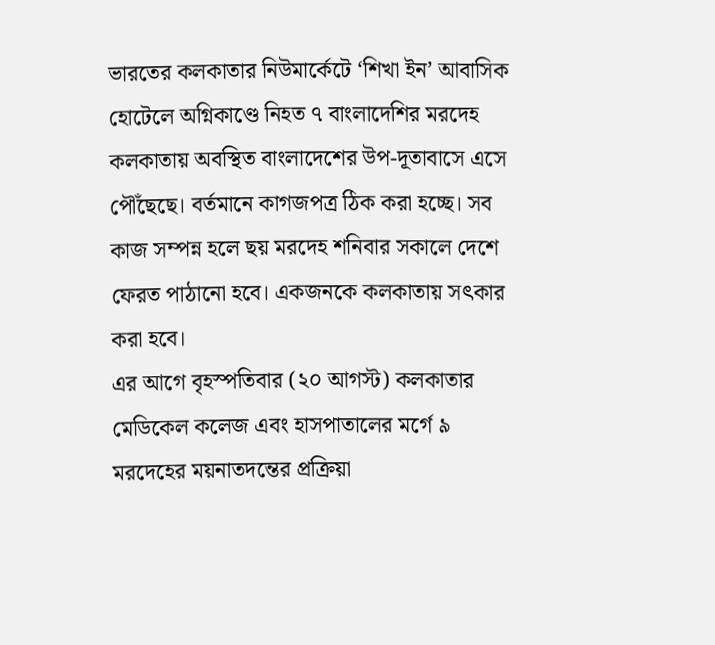ভারতের কলকাতার নিউমার্কেটে ‘শিখা ইন’ আবাসিক হোটেলে অগ্নিকাণ্ডে নিহত ৭ বাংলাদেশির মরদেহ কলকাতায় অবস্থিত বাংলাদেশের উপ-দূতাবাসে এসে পৌঁছেছে। বর্তমানে কাগজপত্র ঠিক করা হচ্ছে। সব কাজ সম্পন্ন হলে ছয় মরদেহ শনিবার সকালে দেশে ফেরত পাঠানো হবে। একজনকে কলকাতায় সৎকার করা হবে।
এর আগে বৃহস্পতিবার (২০ আগস্ট) কলকাতার মেডিকেল কলেজ এবং হাসপাতালের মর্গে ৯ মরদেহের ময়নাতদন্তের প্রক্রিয়া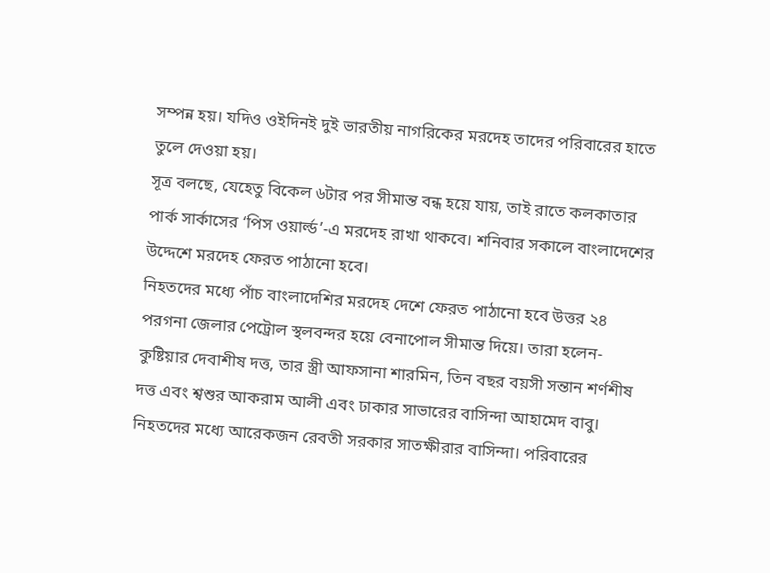সম্পন্ন হয়। যদিও ওইদিনই দুই ভারতীয় নাগরিকের মরদেহ তাদের পরিবারের হাতে তুলে দেওয়া হয়।
সূত্র বলছে, যেহেতু বিকেল ৬টার পর সীমান্ত বন্ধ হয়ে যায়, তাই রাতে কলকাতার পার্ক সার্কাসের ‘পিস ওয়ার্ল্ড’-এ মরদেহ রাখা থাকবে। শনিবার সকালে বাংলাদেশের উদ্দেশে মরদেহ ফেরত পাঠানো হবে।
নিহতদের মধ্যে পাঁচ বাংলাদেশির মরদেহ দেশে ফেরত পাঠানো হবে উত্তর ২৪ পরগনা জেলার পেট্রোল স্থলবন্দর হয়ে বেনাপোল সীমান্ত দিয়ে। তারা হলেন-কুষ্টিয়ার দেবাশীষ দত্ত, তার স্ত্রী আফসানা শারমিন, তিন বছর বয়সী সন্তান শর্ণশীষ দত্ত এবং শ্বশুর আকরাম আলী এবং ঢাকার সাভারের বাসিন্দা আহামেদ বাবু।
নিহতদের মধ্যে আরেকজন রেবতী সরকার সাতক্ষীরার বাসিন্দা। পরিবারের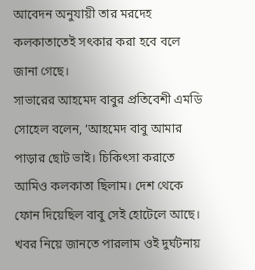আবেদন অনুযায়ী তার মরদেহ কলকাতাতেই সৎকার করা হবে বলে জানা গেছে।
সাভারের আহমেদ বাবুর প্রতিবেশী এমডি সোহেল বলেন, ‘আহমেদ বাবু আমার পাড়ার ছোট ভাই। চিকিৎসা করাতে আমিও কলকাতা ছিলাম। দেশ থেকে ফোন দিয়েছিল বাবু সেই হোটেলে আছে। খবর নিয়ে জানতে পারলাম ওই দুর্ঘটনায়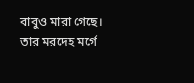বাবুও মারা গেছে। তার মরদেহ মর্গে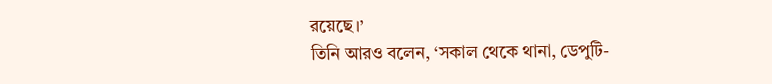রয়েছে।’
তিনি আরও বলেন, ‘সকাল থেকে থানা, ডেপুটি-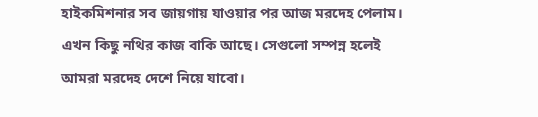হাইকমিশনার সব জায়গায় যাওয়ার পর আজ মরদেহ পেলাম। এখন কিছু নথির কাজ বাকি আছে। সেগুলো সম্পন্ন হলেই আমরা মরদেহ দেশে নিয়ে যাবো।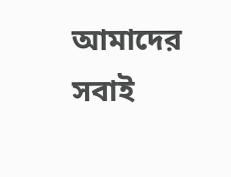আমাদের সবাই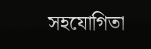সহযোগিতা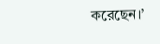করেছেন।’